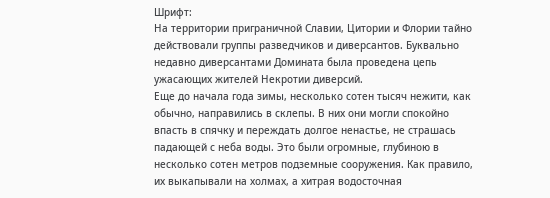Шрифт:
На территории приграничной Славии, Цитории и Флории тайно действовали группы разведчиков и диверсантов. Буквально недавно диверсантами Домината была проведена цепь ужасающих жителей Некротии диверсий.
Еще до начала года зимы, несколько сотен тысяч нежити, как обычно, направились в склепы. В них они могли спокойно впасть в спячку и переждать долгое ненастье, не страшась падающей с неба воды. Это были огромные, глубиною в несколько сотен метров подземные сооружения. Как правило, их выкапывали на холмах, а хитрая водосточная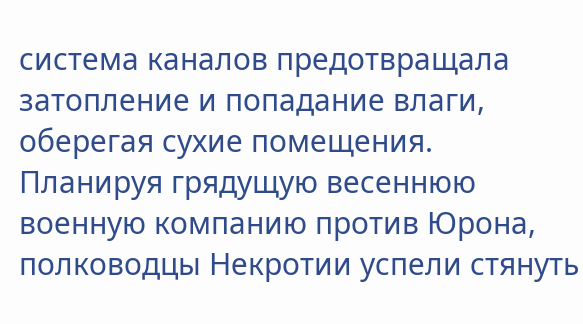система каналов предотвращала затопление и попадание влаги, оберегая сухие помещения.
Планируя грядущую весеннюю военную компанию против Юрона, полководцы Некротии успели стянуть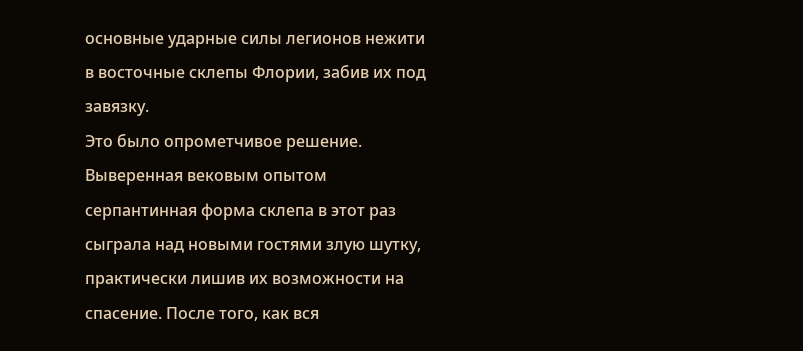основные ударные силы легионов нежити в восточные склепы Флории, забив их под завязку.
Это было опрометчивое решение. Выверенная вековым опытом серпантинная форма склепа в этот раз сыграла над новыми гостями злую шутку, практически лишив их возможности на спасение. После того, как вся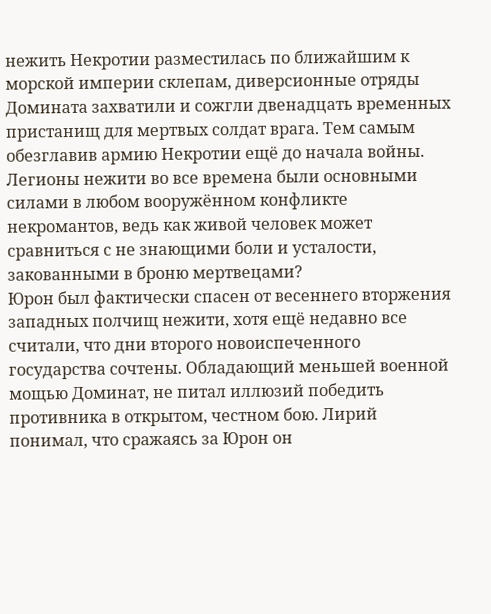нежить Некротии разместилась по ближайшим к морской империи склепам, диверсионные отряды Домината захватили и сожгли двенадцать временных пристанищ для мертвых солдат врага. Тем самым обезглавив армию Некротии ещё до начала войны. Легионы нежити во все времена были основными силами в любом вооружённом конфликте некромантов, ведь как живой человек может сравниться с не знающими боли и усталости, закованными в броню мертвецами?
Юрон был фактически спасен от весеннего вторжения западных полчищ нежити, хотя ещё недавно все считали, что дни второго новоиспеченного государства сочтены. Обладающий меньшей военной мощью Доминат, не питал иллюзий победить противника в открытом, честном бою. Лирий понимал, что сражаясь за Юрон он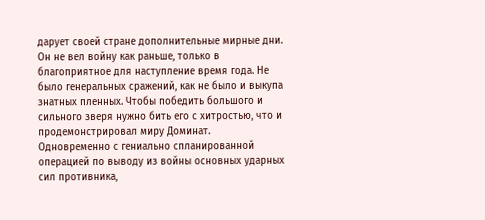дарует своей стране дополнительные мирные дни. Он не вел войну как раньше, только в благоприятное для наступление время года. Не было генеральных сражений, как не было и выкупа знатных пленных. Чтобы победить большого и сильного зверя нужно бить его с хитростью, что и продемонстрировал миру Доминат.
Одновременно с гениально спланированной операцией по выводу из войны основных ударных сил противника,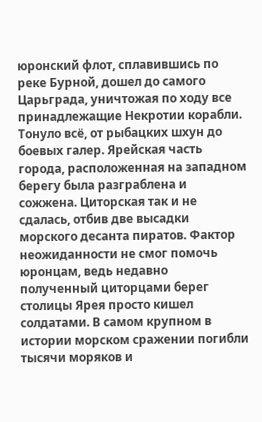юронский флот, сплавившись по реке Бурной, дошел до самого Царьграда, уничтожая по ходу все принадлежащие Некротии корабли. Тонуло всё, от рыбацких шхун до боевых галер. Ярейская часть города, расположенная на западном берегу была разграблена и сожжена. Циторская так и не сдалась, отбив две высадки морского десанта пиратов. Фактор неожиданности не смог помочь юронцам, ведь недавно полученный циторцами берег столицы Ярея просто кишел солдатами. В самом крупном в истории морском сражении погибли тысячи моряков и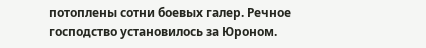потоплены сотни боевых галер. Речное господство установилось за Юроном.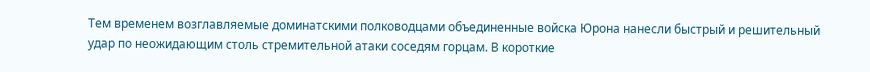Тем временем возглавляемые доминатскими полководцами объединенные войска Юрона нанесли быстрый и решительный удар по неожидающим столь стремительной атаки соседям горцам. В короткие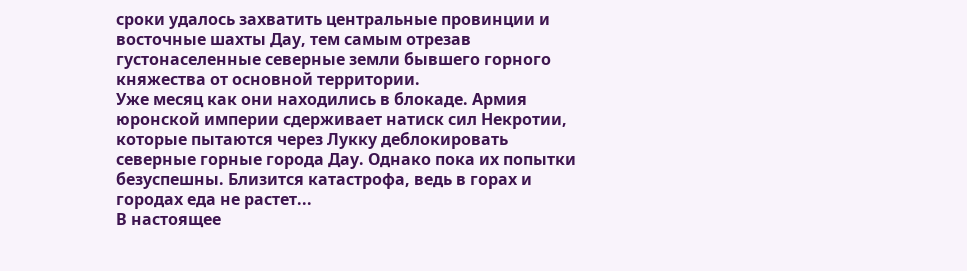сроки удалось захватить центральные провинции и восточные шахты Дау, тем самым отрезав густонаселенные северные земли бывшего горного княжества от основной территории.
Уже месяц как они находились в блокаде. Армия юронской империи сдерживает натиск сил Некротии, которые пытаются через Лукку деблокировать северные горные города Дау. Однако пока их попытки безуспешны. Близится катастрофа, ведь в горах и городах еда не растет...
В настоящее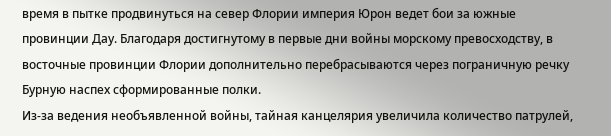время в пытке продвинуться на север Флории империя Юрон ведет бои за южные провинции Дау. Благодаря достигнутому в первые дни войны морскому превосходству, в восточные провинции Флории дополнительно перебрасываются через пограничную речку Бурную наспех сформированные полки.
Из-за ведения необъявленной войны, тайная канцелярия увеличила количество патрулей,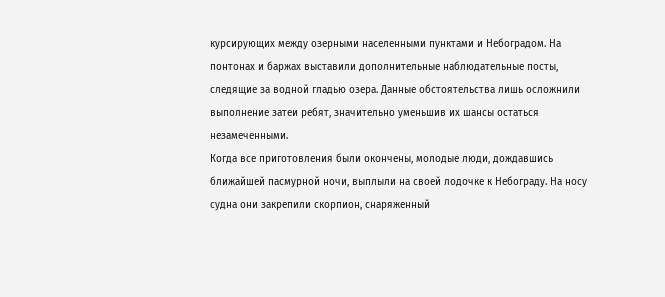курсирующих между озерными населенными пунктами и Небоградом. На понтонах и баржах выставили дополнительные наблюдательные посты, следящие за водной гладью озера. Данные обстоятельства лишь осложнили выполнение затеи ребят, значительно уменьшив их шансы остаться незамеченными.
Когда все приготовления были окончены, молодые люди, дождавшись ближайшей пасмурной ночи, выплыли на своей лодочке к Небограду. На носу судна они закрепили скорпион, снаряженный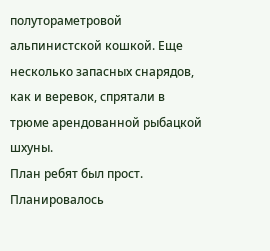полутораметровой альпинистской кошкой. Еще несколько запасных снарядов, как и веревок, спрятали в трюме арендованной рыбацкой шхуны.
План ребят был прост. Планировалось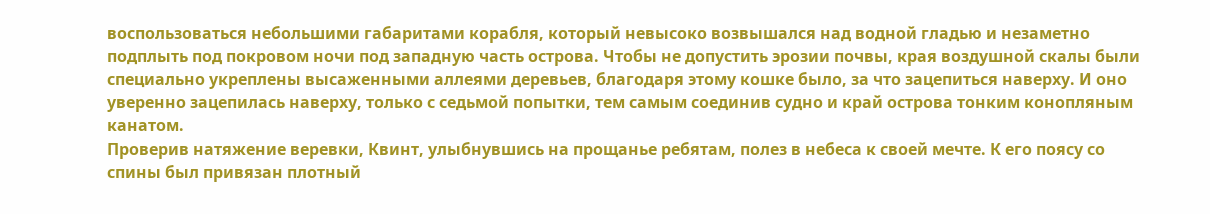воспользоваться небольшими габаритами корабля, который невысоко возвышался над водной гладью и незаметно подплыть под покровом ночи под западную часть острова. Чтобы не допустить эрозии почвы, края воздушной скалы были специально укреплены высаженными аллеями деревьев, благодаря этому кошке было, за что зацепиться наверху. И оно уверенно зацепилась наверху, только с седьмой попытки, тем самым соединив судно и край острова тонким конопляным канатом.
Проверив натяжение веревки, Квинт, улыбнувшись на прощанье ребятам, полез в небеса к своей мечте. К его поясу со спины был привязан плотный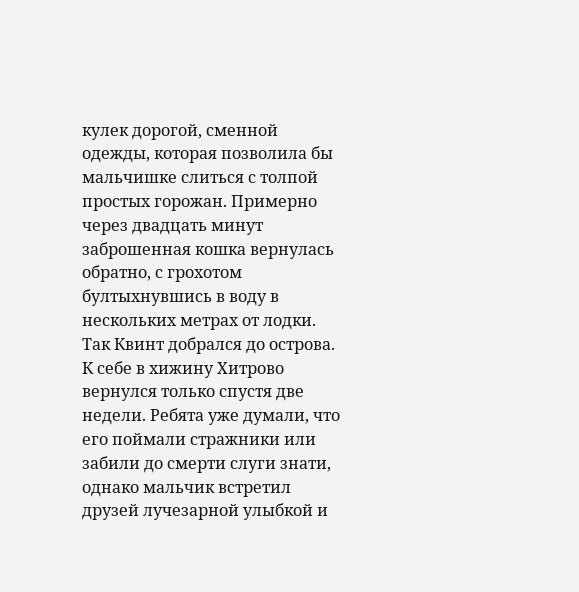кулек дорогой, сменной одежды, которая позволила бы мальчишке слиться с толпой простых горожан. Примерно через двадцать минут заброшенная кошка вернулась обратно, с грохотом бултыхнувшись в воду в нескольких метрах от лодки. Так Квинт добрался до острова.
К себе в хижину Хитрово вернулся только спустя две недели. Ребята уже думали, что его поймали стражники или забили до смерти слуги знати, однако мальчик встретил друзей лучезарной улыбкой и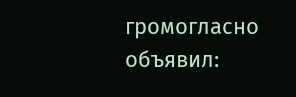громогласно объявил: